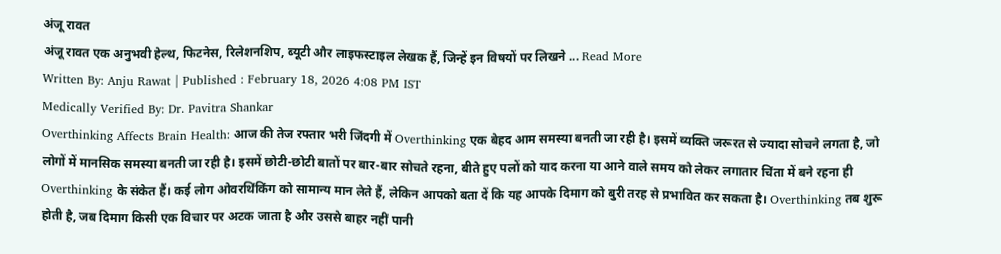अंजू रावत
अंजू रावत एक अनुभवी हेल्थ, फिटनेस, रिलेशनशिप, ब्यूटी और लाइफस्टाइल लेखक हैं, जिन्हें इन विषयों पर लिखने ... Read More
Written By: Anju Rawat | Published : February 18, 2026 4:08 PM IST
Medically Verified By: Dr. Pavitra Shankar
Overthinking Affects Brain Health: आज की तेज रफ्तार भरी जिंदगी में Overthinking एक बेहद आम समस्या बनती जा रही है। इसमें व्यक्ति जरूरत से ज्यादा सोचने लगता है, जो लोगों में मानसिक समस्या बनती जा रही है। इसमें छोटी-छोटी बातों पर बार-बार सोचते रहना, बीते हुए पलों को याद करना या आने वाले समय को लेकर लगातार चिंता में बने रहना ही Overthinking के संकेत हैं। कई लोग ओवरथिंकिंग को सामान्य मान लेते हैं, लेकिन आपको बता दें कि यह आपके दिमाग को बुरी तरह से प्रभावित कर सकता है। Overthinking तब शुरू होती है, जब दिमाग किसी एक विचार पर अटक जाता है और उससे बाहर नहीं पानी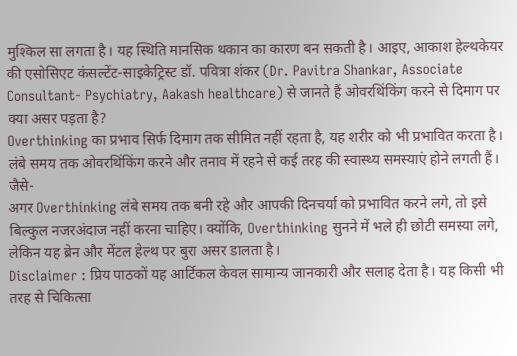मुश्किल सा लगता है। यह स्थिति मानसिक थकान का कारण बन सकती है। आइए, आकाश हेल्थकेयर की एसोसिएट कंसल्टेंट-साइकेट्रिस्ट डॉ. पवित्रा शंकर (Dr. Pavitra Shankar, Associate Consultant- Psychiatry, Aakash healthcare) से जानते हैं ओवरथिंकिंग करने से दिमाग पर क्या असर पड़ता है?
Overthinking का प्रभाव सिर्फ दिमाग तक सीमित नहीं रहता है, यह शरीर को भी प्रभावित करता है। लंबे समय तक ओवरथिंकिंग करने और तनाव में रहने से कई तरह की स्वास्थ्य समस्याएं होने लगती हैं। जैसे-
अगर Overthinking लंबे समय तक बनी रहे और आपकी दिनचर्या को प्रभावित करने लगे, तो इसे बिल्कुल नजरअंदाज नहीं करना चाहिए। क्योंकि, Overthinking सुनने में भले ही छोटी समस्या लगे, लेकिन यह ब्रेन और मेंटल हेल्थ पर बुरा असर डालता है।
Disclaimer : प्रिय पाठकों यह आर्टिकल केवल सामान्य जानकारी और सलाह देता है। यह किसी भी तरह से चिकित्सा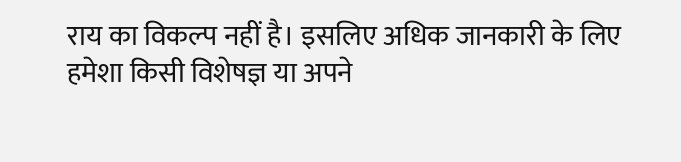राय का विकल्प नहीं है। इसलिए अधिक जानकारी के लिए हमेशा किसी विशेषज्ञ या अपने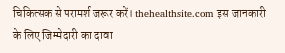चिकित्सक से परामर्श जरूर करें। thehealthsite.com इस जानकारी के लिए जिम्मेदारी का दावा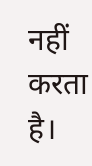नहीं करता है।